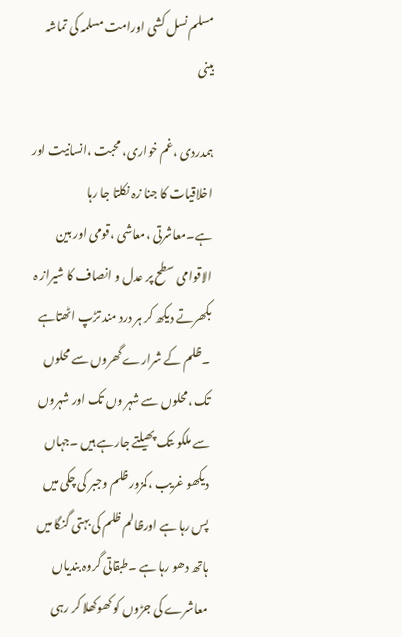مسلم نسل کشی اورامت مسلمہ کی تماشہ بینی

ہمدردی ،غم خواری، محبت ،انسانیت اور اخلاقیات کا جنا زہ نکلتا جا رہا ہے۔معاشرتی ،معاشی ،قومی اور بین الاقوامی سطح پر عدل و انصاف کا شیراز ہ بکھرتے دیکھ کر ہر درد مند تڑپ اٹھتاہے ۔ظلم کے شرارے گھروں سے محلوں تک ،محلوں سے شہر وں تک اور شہروں سے ملکو ںتک پھیلتے جارہے ہیں ۔جہاں دیکھو غریب ،کمزور ظلم وجبر کی چکی میں پس رہا ہے اورظالم ظلم کی بہتی گنگا میں ہاتھ دھو رہا ہے ۔طبقاتی گروہ بندیاں معاشرے کی جڑوں کو کھوکھلا کر رہی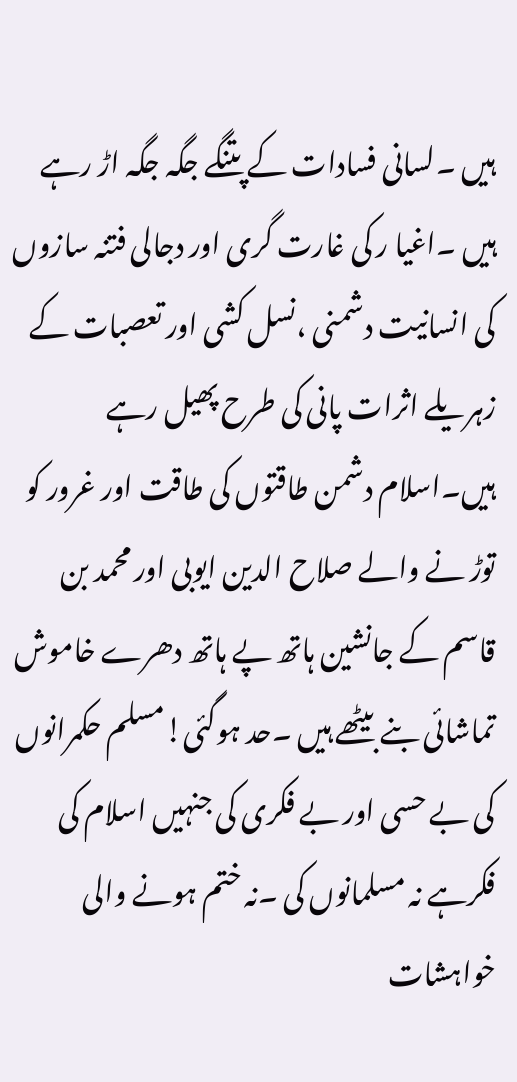ہیں ۔لسانی فسادات کے پتنگے جگہ جگہ اڑ رہے ہیں ۔اغیا ر کی غارت گری اور دجالی فتنہ سازوں کی انسانیت دشمنی ،نسل کشی اور تعصبات کے زہریلے اثرات پانی کی طرح پھیل رہے ہیں۔اسلام دشمن طاقتوں کی طاقت اور غرور کو توڑ نے والے صلاح الدین ایوبی اور محمد بن قاسم کے جانشین ہاتھ پے ہاتھ دھرے خاموش تماشائی بنے بیٹھے ہیں ۔حد ہوگئی!مسلم حکمرانوں کی بے حسی اور بے فکری کی جنہیں اسلام کی فکرہے نہ مسلمانوں کی ۔نہ ختم ہونے والی خواہشات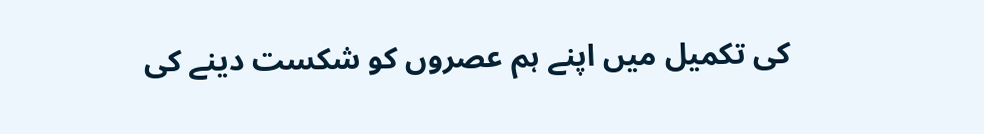کی تکمیل میں اپنے ہم عصروں کو شکست دینے کی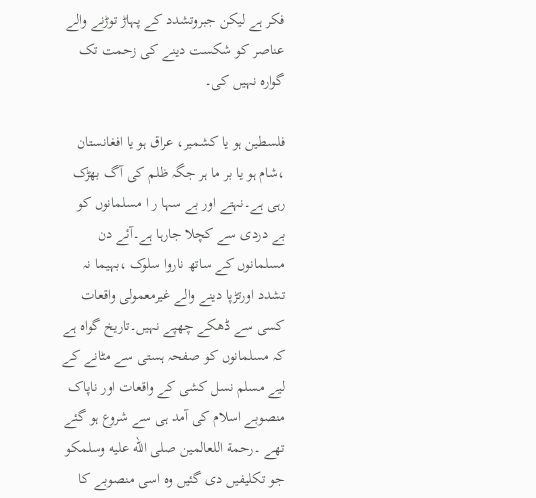فکر ہے لیکن جبروتشدد کے پہاڑ توڑنے والے عناصر کو شکست دینے کی زحمت تک گوارہ نہیں کی۔

فلسطین ہو یا کشمیر، عراق ہو یا افغانستان ،شام ہو یا بر ما ہر جگہ ظلم کی آگ بھڑک رہی ہے۔نہتے اور بے سہا ر ا مسلمانوں کو بے دردی سے کچلا جارہا ہے۔آئے دن مسلمانوں کے ساتھ ناروا سلوک ،بہیما نہ تشدد اورتڑپا دینے والے غیرمعمولی واقعات کسی سے ڈھکے چھپے نہیں۔تاریخ گواہ ہے کہ مسلمانوں کو صفحہ ہستی سے مٹانے کے لیے مسلم نسل کشی کے واقعات اور ناپاک منصوبے اسلام کی آمد ہی سے شروع ہو گئے تھے ۔رحمة اللعالمین صلى الله عليه وسلمکو جو تکلیفیں دی گئیں وہ اسی منصوبے کا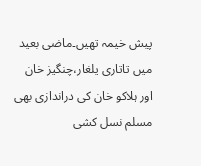پیش خیمہ تھیں۔ماضی بعید میں تاتاری یلغار،چنگیز خان اور ہلاکو خان کی دراندازی بھی مسلم نسل کشی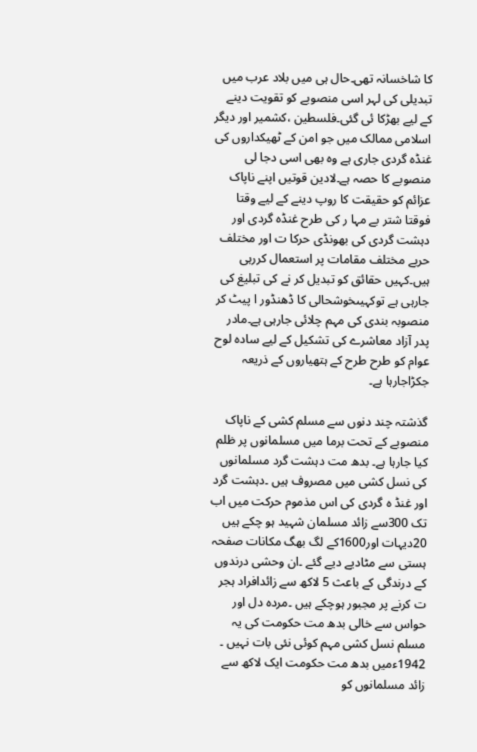کا شاخسانہ تھی۔حال ہی میں بلاد عرب میں تبدیلی کی لہر اسی منصوبے کو تقویت دینے کے لیے بھڑکا ئی گئی۔فلسطین ،کشمیر اور دیگر اسلامی ممالک میں جو امن کے ٹھیکداروں کی غنڈہ گردی جاری ہے وہ بھی اسی دجا لی منصوبے کا حصہ ہے۔لادین قوتیں اپنے ناپاک عزائم کو حقیقت کا روپ دینے کے لیے وقتا فوقتا شتر بے مہا ر کی طرح غنڈہ گردی اور دہشت گردی کی بھونڈی حرکا ت اور مختلف حربے مختلف مقامات پر استعمال کررہی ہیں۔کہیں حقائق کو تبدیل کر نے کی تبلیغ کی جارہی ہے توکہیںخوشحالی کا ڈھنڈور ا پیٹ کر منصوبہ بندی کی مہم چلائی جارہی ہے۔مادر پدر آزاد معاشرے کی تشکیل کے لیے سادہ لوح عوام کو طرح طرح کے ہتھیاروں کے ذریعہ جکڑاجارہا ہے۔

گذشتہ چند دنوں سے مسلم کشی کے ناپاک منصوبے کے تحت برما میں مسلمانوں پر ظلم کیا جارہا ہے۔ بدھ مت دہشت گرد مسلمانوں کی نسل کشی میں مصروف ہیں ۔دہشت گرد اور غنڈ ہ گردی کی اس مذموم حرکت میں اب تک 300سے زائد مسلمان شہید ہو چکے ہیں 20دیہات اور1600کے لگ بھگ مکانات صفحہ ہستی سے مٹادیے دیے گئے ۔ان وحشی درندوں کے درندگی کے باعث 5 لاکھ سے زائدافراد ہجر ت کرنے پر مجبور ہوچکے ہیں ۔مردہ دل اور حواس سے خالی بدھ مت حکومت کی یہ مسلم نسل کشی مہم کوئی نئی بات نہیں ۔ 1942ءمیں بدھ مت حکومت ایک لاکھ سے زائد مسلمانوں کو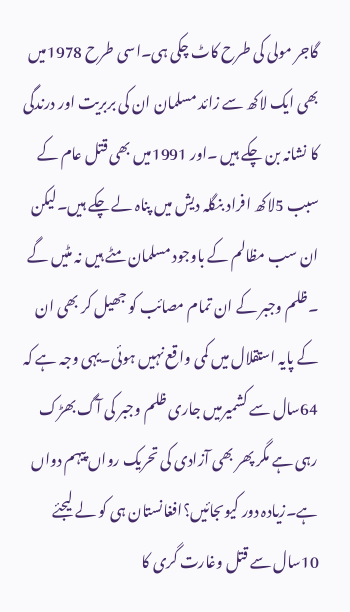گاجر مولی کی طرح کاٹ چکی ہی۔اسی طرح 1978میں بھی ایک لاکھ سے زائد مسلمان ان کی بربریت اور درندگی کا نشانہ بن چکے ہیں ۔اور 1991میں بھی قتل عام کے سبب 5لاکھ افراد بنگلہ دیش میں پناہ لے چکے ہیں۔لیکن ان سب مظالم کے باوجود مسلمان مٹے ہیں نہ مٹیں گے ۔ظلم وجبر کے ان تمام مصائب کو جھیل کر بھی ان کے پایہ استقلال میں کمی واقع نہیں ہوئی۔یہی وجہ ہے کہ 64سال سے کشمیرمیں جاری ظلم وجبر کی آگ بھڑک رہی ہے مگر پھر بھی آزادی کی تحریک رواں پیہم دواں ہے۔زیادہ دور کیوںجائیں؟افغانستان ہی کو لے لیجئے 10سال سے قتل وغارت گری کا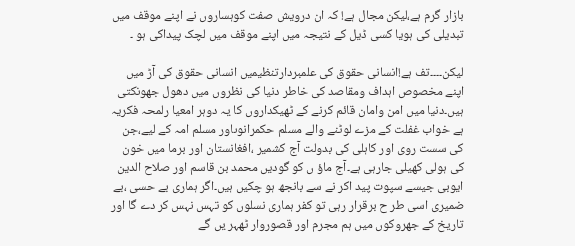بازار گرم ہے،لیکن مجال ہے! کہ ان درویش صفت کوہساروں نے اپنے موقف میں تبدیلی کی ہویا کسی ڈیل کے نتیجہ میں اپنے موقف میں لچک پیداکی ہو ۔

لیکن۔۔۔۔تف ہے!انسانی حقوق کی علمبردارتنظیمیں انسانی حقوق کی آڑ میں اپنے مخصوص اہداف ومقاصد کی خاطر دنیا کی نظروں میں دھول جھونکتی ہیں۔دنیا میں امن وامان قائم کرنے کے ٹھیکداروں کا یہ دوہر امعیا رلمحہ فکریہ ہے خواب غفلت کے مزے لوٹنے والے مسلم حکمرانوںاور مسلم امہ کے لیے،جن کی سست روی اور کاہلی کی بدولت آج کشمیر ،افغانستان اور برما میں خون کی ہولی کھیلی جارہی ہے۔آج ماؤ ں کو گودیں محمد بن قاسم اور صلاح الدین ایوبی جیسے سپوت پید اکر نے سے بانجھ ہو چکیں ہیں۔اگر ہماری بے حسی ،بے ضمیری اسی طر ح برقرار رہی تو کفر ہماری نسلوں کو تہس نہس کر دے گا اور تاریخ کے جھروکوں میں ہم مجرم اور قصوروار ٹھہر یں گے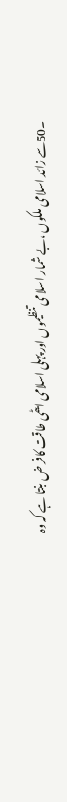۔50سے زائد اسلامی ملکوں ،بے شمار اسلامی تنظیموں اور پہلی اسلامی ایٹمی طاقت کافر ض بنتا ہے کہ وہ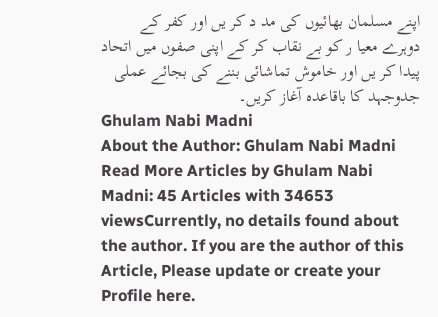اپنے مسلمان بھائیوں کی مد د کر یں اور کفر کے دوہرے معیا ر کو بے نقاب کر کے اپنی صفوں میں اتحاد پیدا کر یں اور خاموش تماشائی بننے کی بجائے عملی جدوجہد کا باقاعدہ آغاز کریں۔
Ghulam Nabi Madni
About the Author: Ghulam Nabi Madni Read More Articles by Ghulam Nabi Madni: 45 Articles with 34653 viewsCurrently, no details found about the author. If you are the author of this Article, Please update or create your Profile here.